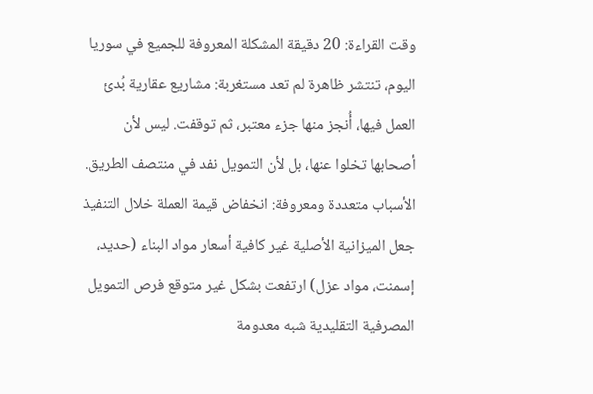وقت القراءة: 20 دقيقة المشكلة المعروفة للجميع في سوريا اليوم، تنتشر ظاهرة لم تعد مستغربة: مشاريع عقارية بُدئ العمل فيها، أُنجز منها جزء معتبر، ثم توقفت. ليس لأن أصحابها تخلوا عنها، بل لأن التمويل نفد في منتصف الطريق. الأسباب متعددة ومعروفة: انخفاض قيمة العملة خلال التنفيذ جعل الميزانية الأصلية غير كافية أسعار مواد البناء (حديد، إسمنت، مواد عزل) ارتفعت بشكل غير متوقع فرص التمويل المصرفية التقليدية شبه معدومة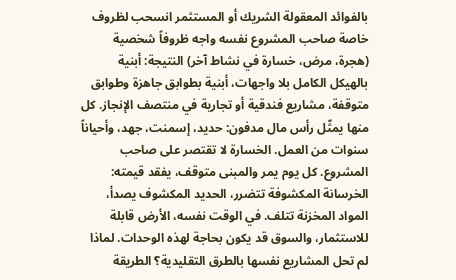بالفوائد المعقولة الشريك أو المستثمر انسحب لظروف خاصة صاحب المشروع نفسه واجه ظروفاً شخصية (هجرة، مرض، خسارة في نشاط آخر) النتيجة: أبنية بالهيكل الكامل بلا واجهات، أبنية بطوابق جاهزة وطوابق متوقفة، مشاريع فندقية أو تجارية في منتصف الإنجاز. كل منها يمثّل رأس مال مدفون: حديد، إسمنت، جهد، وأحياناً سنوات من العمل. الخسارة لا تقتصر على صاحب المشروع. كل يوم يمر والمبنى متوقف، يفقد قيمته: الخرسانة المكشوفة تتضرر، الحديد المكشوف يصدأ، المواد المخزنة تتلف. في الوقت نفسه، الأرض قابلة للاستثمار، والسوق قد يكون بحاجة لهذه الوحدات. لماذا لم تحل المشاريع نفسها بالطرق التقليدية؟ الطريقة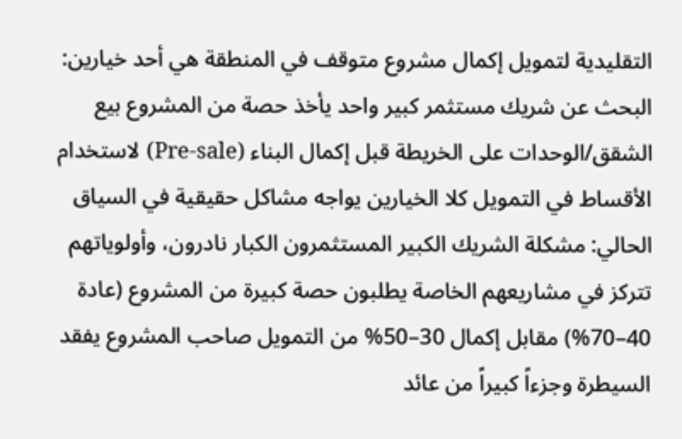التقليدية لتمويل إكمال مشروع متوقف في المنطقة هي أحد خيارين: البحث عن شريك مستثمر كبير واحد يأخذ حصة من المشروع بيع الشقق/الوحدات على الخريطة قبل إكمال البناء (Pre-sale) لاستخدام الأقساط في التمويل كلا الخيارين يواجه مشاكل حقيقية في السياق الحالي: مشكلة الشريك الكبير المستثمرون الكبار نادرون، وأولوياتهم تتركز في مشاريعهم الخاصة يطلبون حصة كبيرة من المشروع (عادة 40–70%) مقابل إكمال 30–50% من التمويل صاحب المشروع يفقد السيطرة وجزءاً كبيراً من عائد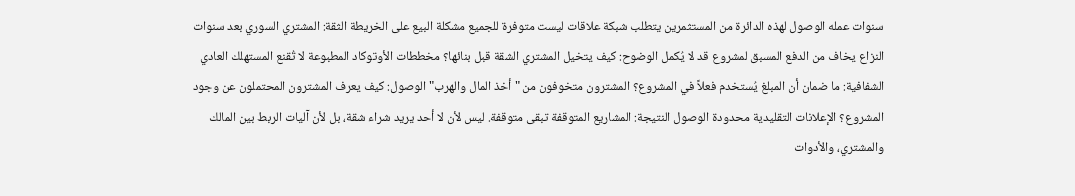سنوات عمله الوصول لهذه الدائرة من المستثمرين يتطلب شبكة علاقات ليست متوفرة للجميع مشكلة البيع على الخريطة الثقة: المشتري السوري بعد سنوات النزاع يخاف من الدفع المسبق لمشروع قد لا يُكمل الوضوح: كيف يتخيل المشتري الشقة قبل بنائها؟ مخططات الأوتوكاد المطبوعة لا تُقنع المستهلك العادي الشفافية: ما ضمان أن المبلغ يُستخدم فعلاً في المشروع؟ المشترون متخوفون من "أخذ المال والهرب" الوصول: كيف يعرف المشترون المحتملون عن وجود المشروع؟ الإعلانات التقليدية محدودة الوصول النتيجة: المشاريع المتوقفة تبقى متوقفة. ليس لأن لا أحد يريد شراء شقة، بل لأن آليات الربط بين المالك والمشتري، والأدوات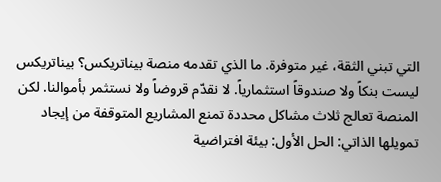التي تبني الثقة، غير متوفرة. ما الذي تقدمه منصة بيناتريكس؟ بيناتريكس ليست بنكاً ولا صندوقاً استثمارياً. لا نقدّم قروضاً ولا نستثمر بأموالنا. لكن المنصة تعالج ثلاث مشاكل محددة تمنع المشاريع المتوقفة من إيجاد تمويلها الذاتي: الحل الأول: بيئة افتراضية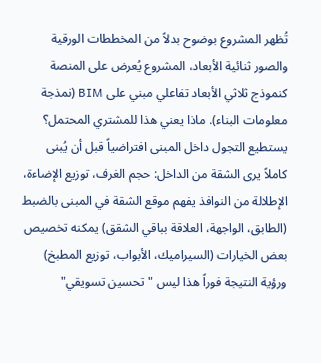تُظهر المشروع بوضوح بدلاً من المخططات الورقية والصور ثنائية الأبعاد، المشروع يُعرض على المنصة كنموذج ثلاثي الأبعاد تفاعلي مبني على BIM (نمذجة معلومات البناء). ماذا يعني هذا للمشتري المحتمل؟ يستطيع التجول داخل المبنى افتراضياً قبل أن يُبنى كاملاً يرى الشقة من الداخل: حجم الغرف، توزيع الإضاءة، الإطلالة من النوافذ يفهم موقع الشقة في المبنى بالضبط (الطابق، الواجهة، العلاقة بباقي الشقق) يمكنه تخصيص بعض الخيارات (السيراميك، الأبواب، توزيع المطبخ) ورؤية النتيجة فوراً هذا ليس "تحسين تسويقي"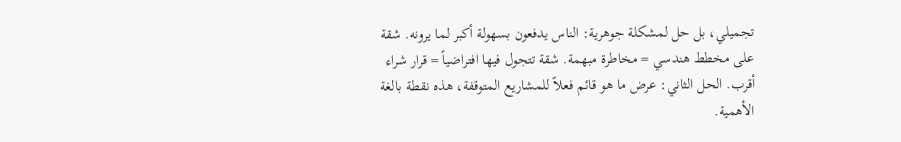تجميلي، بل حل لمشكلة جوهرية: الناس يدفعون بسهولة أكبر لما يرونه. شقة على مخطط هندسي = مخاطرة مبهمة. شقة تتجول فيها افتراضياً = قرار شراء أقرب. الحل الثاني: عرض ما هو قائم فعلاً للمشاريع المتوقفة، هذه نقطة بالغة الأهمية.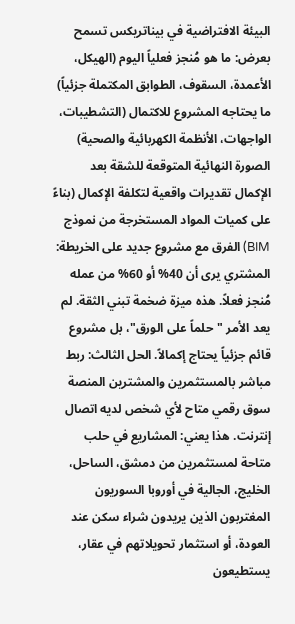البيئة الافتراضية في بيناتريكس تسمح بعرض: ما هو مُنجز فعلياً اليوم (الهيكل، الأعمدة، السقوف، الطوابق المكتملة جزئياً) ما يحتاجه المشروع للاكتمال (التشطيبات، الواجهات، الأنظمة الكهربائية والصحية) الصورة النهائية المتوقعة للشقة بعد الإكمال تقديرات واقعية لتكلفة الإكمال (بناءً على كميات المواد المستخرجة من نموذج BIM) الفرق مع مشروع جديد على الخريطة: المشتري يرى أن 40% أو 60% من عمله مُنجز فعلاً. هذه ميزة ضخمة تبني الثقة. لم يعد الأمر "حلماً على الورق"، بل مشروع قائم جزئياً يحتاج إكمالاً. الحل الثالث: ربط مباشر بالمستثمرين والمشترين المنصة سوق رقمي متاح لأي شخص لديه اتصال إنترنت. هذا يعني: المشاريع في حلب متاحة لمستثمرين من دمشق، الساحل، الخليج، الجالية في أوروبا السوريون المغتربون الذين يريدون شراء سكن عند العودة، أو استثمار تحويلاتهم في عقار، يستطيعون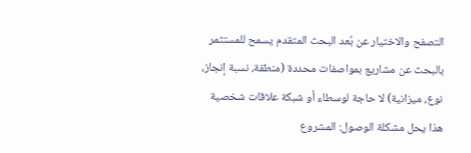التصفح والاختيار عن بُعد البحث المتقدم يسمح للمستثمر بالبحث عن مشاريع بمواصفات محددة (منطقة، نسبة إنجاز، نوع، ميزانية) لا حاجة لوسطاء أو شبكة علاقات شخصية هذا يحل مشكلة الوصول: المشروع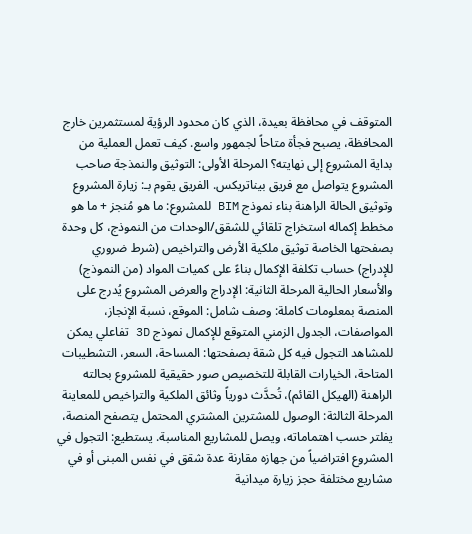المتوقف في محافظة بعيدة، الذي كان محدود الرؤية لمستثمرين خارج المحافظة، يصبح فجأة متاحاً لجمهور واسع. كيف تعمل العملية من بداية المشروع إلى نهايته؟ المرحلة الأولى: التوثيق والنمذجة صاحب المشروع يتواصل مع فريق بيناتريكس. الفريق يقوم بـ: زيارة المشروع وتوثيق الحالة الراهنة بناء نموذج BIM للمشروع: ما هو مُنجز + ما هو مخطط إكماله استخراج تلقائي للشقق/الوحدات من النموذج، كل وحدة بصفحتها الخاصة توثيق ملكية الأرض والتراخيص (شرط ضروري للإدراج) حساب تكلفة الإكمال بناءً على كميات المواد (من النموذج) والأسعار الحالية المرحلة الثانية: الإدراج والعرض المشروع يُدرج على المنصة بمعلومات كاملة: وصف شامل: الموقع، نسبة الإنجاز، المواصفات، الجدول الزمني المتوقع للإكمال نموذج 3D تفاعلي يمكن للمشاهد التجول فيه كل شقة بصفحتها: المساحة، السعر، التشطيبات المتاحة، الخيارات القابلة للتخصيص صور حقيقية للمشروع بحالته الراهنة (الهيكل القائم)، تُحدَّث دورياً وثائق الملكية والتراخيص للمعاينة المرحلة الثالثة: الوصول للمشترين المشتري المحتمل يتصفح المنصة، يفلتر حسب اهتماماته، ويصل للمشاريع المناسبة. يستطيع: التجول في المشروع افتراضياً من جهازه مقارنة عدة شقق في نفس المبنى أو في مشاريع مختلفة حجز زيارة ميدانية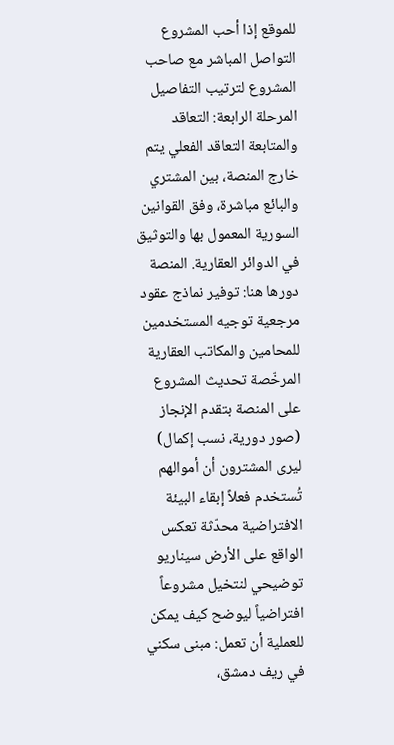للموقع إذا أحب المشروع التواصل المباشر مع صاحب المشروع لترتيب التفاصيل المرحلة الرابعة: التعاقد والمتابعة التعاقد الفعلي يتم خارج المنصة، بين المشتري والبائع مباشرة، وفق القوانين السورية المعمول بها والتوثيق في الدوائر العقارية. المنصة دورها هنا: توفير نماذج عقود مرجعية توجيه المستخدمين للمحامين والمكاتب العقارية المرخّصة تحديث المشروع على المنصة بتقدم الإنجاز (صور دورية، نسب إكمال) ليرى المشترون أن أموالهم تُستخدم فعلاً إبقاء البيئة الافتراضية محدّثة تعكس الواقع على الأرض سيناريو توضيحي لنتخيل مشروعاً افتراضياً ليوضح كيف يمكن للعملية أن تعمل: مبنى سكني في ريف دمشق،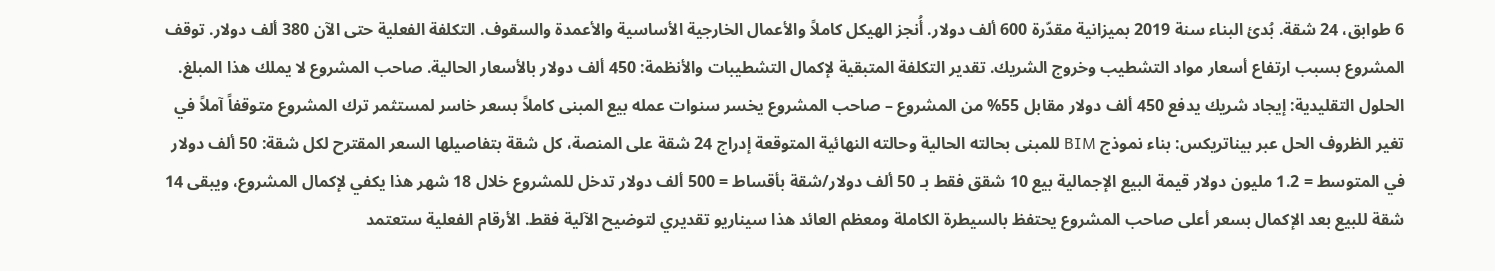6 طوابق، 24 شقة. بُدئ البناء سنة 2019 بميزانية مقدّرة 600 ألف دولار. أُنجز الهيكل كاملاً والأعمال الخارجية الأساسية والأعمدة والسقوف. التكلفة الفعلية حتى الآن 380 ألف دولار. توقف المشروع بسبب ارتفاع أسعار مواد التشطيب وخروج الشريك. تقدير التكلفة المتبقية لإكمال التشطيبات والأنظمة: 450 ألف دولار بالأسعار الحالية. صاحب المشروع لا يملك هذا المبلغ. الحلول التقليدية: إيجاد شريك يدفع 450 ألف دولار مقابل 55% من المشروع – صاحب المشروع يخسر سنوات عمله بيع المبنى كاملاً بسعر خاسر لمستثمر ترك المشروع متوقفاً آملاً في تغير الظروف الحل عبر بيناتريكس: بناء نموذج BIM للمبنى بحالته الحالية وحالته النهائية المتوقعة إدراج 24 شقة على المنصة، كل شقة بتفاصيلها السعر المقترح لكل شقة: 50 ألف دولار في المتوسط = 1.2 مليون دولار قيمة البيع الإجمالية بيع 10 شقق فقط بـ 50 ألف دولار/شقة بأقساط = 500 ألف دولار تدخل للمشروع خلال 18 شهر هذا يكفي لإكمال المشروع، ويبقى 14 شقة للبيع بعد الإكمال بسعر أعلى صاحب المشروع يحتفظ بالسيطرة الكاملة ومعظم العائد هذا سيناريو تقديري لتوضيح الآلية فقط. الأرقام الفعلية ستعتمد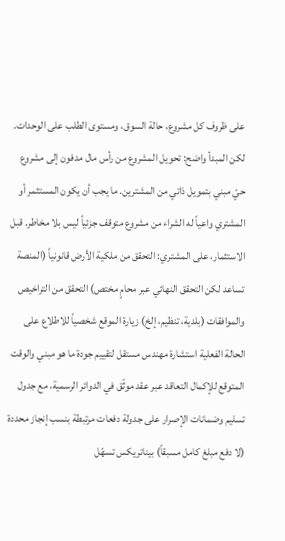على ظروف كل مشروع، حالة السوق، ومستوى الطلب على الوحدات. لكن المبدأ واضح: تحويل المشروع من رأس مال مدفون إلى مشروع حيّ مبني بتمويل ذاتي من المشترين. ما يجب أن يكون المستثمر أو المشتري واعياً له الشراء من مشروع متوقف جزئياً ليس بلا مخاطر. قبل الاستثمار، على المشتري: التحقق من ملكية الأرض قانونياً (المنصة تساعد لكن التحقق النهائي عبر محامٍ مختص) التحقق من التراخيص والموافقات (بلدية، تنظيم، إلخ) زيارة الموقع شخصياً للاطلاع على الحالة الفعلية استشارة مهندس مستقل لتقييم جودة ما هو مبني والوقت المتوقع للإكمال التعاقد عبر عقد موثّق في الدوائر الرسمية، مع جدول تسليم وضمانات الإصرار على جدولة دفعات مرتبطة بنسب إنجاز محددة (لا دفع مبلغ كامل مسبقاً) بيناتريكس تسهّل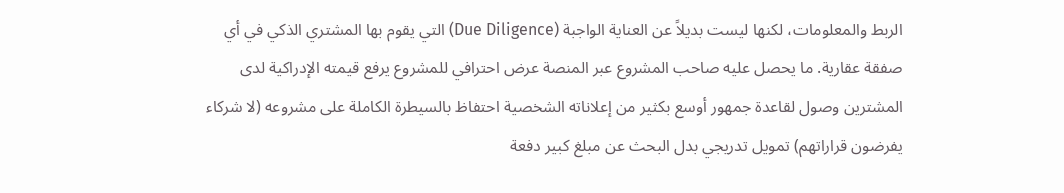الربط والمعلومات، لكنها ليست بديلاً عن العناية الواجبة (Due Diligence) التي يقوم بها المشتري الذكي في أي صفقة عقارية. ما يحصل عليه صاحب المشروع عبر المنصة عرض احترافي للمشروع يرفع قيمته الإدراكية لدى المشترين وصول لقاعدة جمهور أوسع بكثير من إعلاناته الشخصية احتفاظ بالسيطرة الكاملة على مشروعه (لا شركاء يفرضون قراراتهم) تمويل تدريجي بدل البحث عن مبلغ كبير دفعة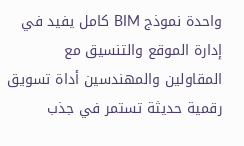واحدة نموذج BIM كامل يفيد في إدارة الموقع والتنسيق مع المقاولين والمهندسين أداة تسويق رقمية حديثة تستمر في جذب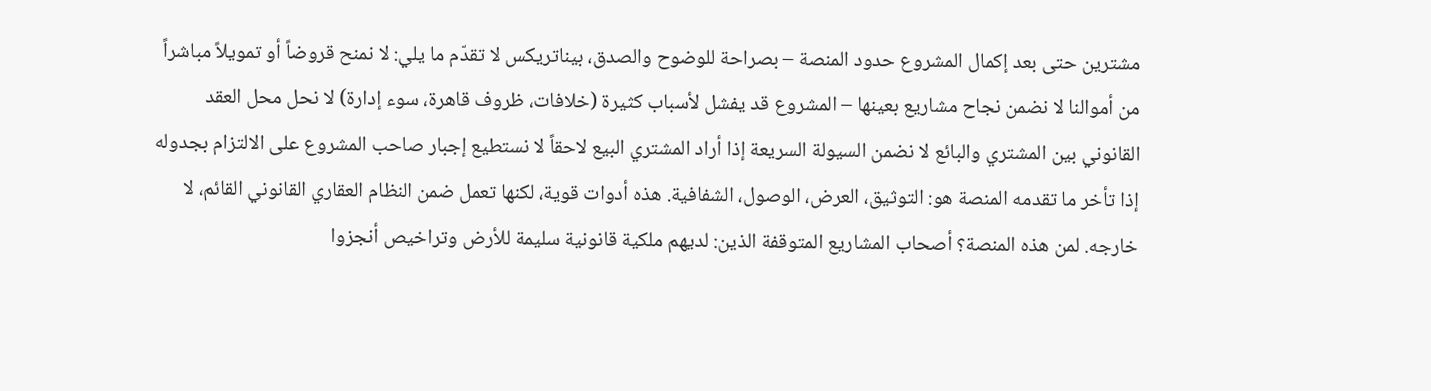مشترين حتى بعد إكمال المشروع حدود المنصة – بصراحة للوضوح والصدق، بيناتريكس لا تقدّم ما يلي: لا نمنح قروضاً أو تمويلاً مباشراً من أموالنا لا نضمن نجاح مشاريع بعينها – المشروع قد يفشل لأسباب كثيرة (خلافات، ظروف قاهرة، سوء إدارة) لا نحل محل العقد القانوني بين المشتري والبائع لا نضمن السيولة السريعة إذا أراد المشتري البيع لاحقاً لا نستطيع إجبار صاحب المشروع على الالتزام بجدوله إذا تأخر ما تقدمه المنصة هو: التوثيق، العرض، الوصول، الشفافية. هذه أدوات قوية، لكنها تعمل ضمن النظام العقاري القانوني القائم، لا خارجه. لمن هذه المنصة؟ أصحاب المشاريع المتوقفة الذين: لديهم ملكية قانونية سليمة للأرض وتراخيص أنجزوا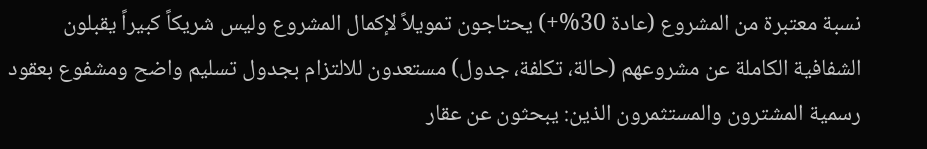نسبة معتبرة من المشروع (عادة 30%+) يحتاجون تمويلاً لإكمال المشروع وليس شريكاً كبيراً يقبلون الشفافية الكاملة عن مشروعهم (حالة، تكلفة، جدول) مستعدون للالتزام بجدول تسليم واضح ومشفوع بعقود رسمية المشترون والمستثمرون الذين: يبحثون عن عقار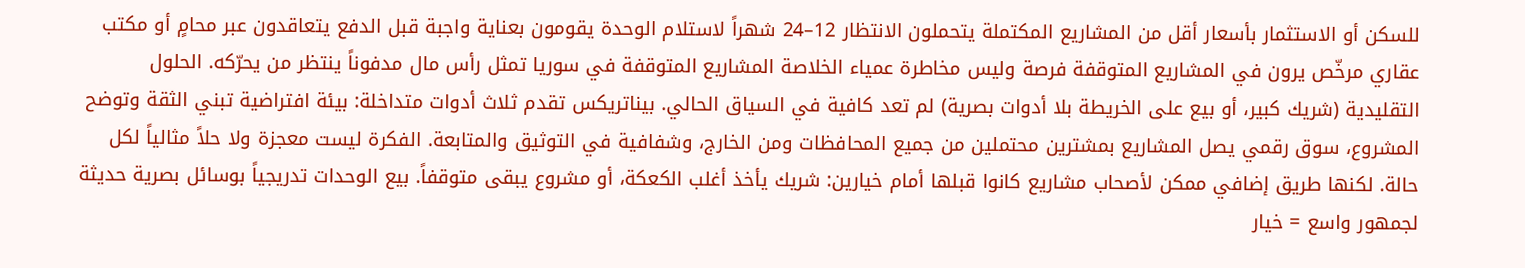للسكن أو الاستثمار بأسعار أقل من المشاريع المكتملة يتحملون الانتظار 12–24 شهراً لاستلام الوحدة يقومون بعناية واجبة قبل الدفع يتعاقدون عبر محامٍ أو مكتب عقاري مرخّص يرون في المشاريع المتوقفة فرصة وليس مخاطرة عمياء الخلاصة المشاريع المتوقفة في سوريا تمثل رأس مال مدفوناً ينتظر من يحرّكه. الحلول التقليدية (شريك كبير، أو بيع على الخريطة بلا أدوات بصرية) لم تعد كافية في السياق الحالي. بيناتريكس تقدم ثلاث أدوات متداخلة: بيئة افتراضية تبني الثقة وتوضح المشروع، سوق رقمي يصل المشاريع بمشترين محتملين من جميع المحافظات ومن الخارج، وشفافية في التوثيق والمتابعة. الفكرة ليست معجزة ولا حلاً مثالياً لكل حالة. لكنها طريق إضافي ممكن لأصحاب مشاريع كانوا قبلها أمام خيارين: شريك يأخذ أغلب الكعكة، أو مشروع يبقى متوقفاً. بيع الوحدات تدريجياً بوسائل بصرية حديثة لجمهور واسع = خيار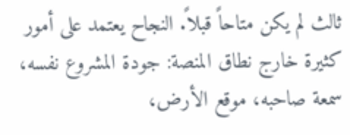ثالث لم يكن متاحاً قبلاً. النجاح يعتمد على أمور كثيرة خارج نطاق المنصة: جودة المشروع نفسه، سمعة صاحبه، موقع الأرض،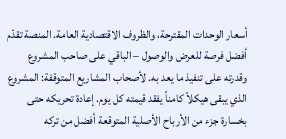أسعار الوحدات المقترحة، والظروف الاقتصادية العامة. المنصة تقدّم أفضل فرصة للعرض والوصول – الباقي على صاحب المشروع وقدرته على تنفيذ ما يعد به. لأصحاب المشاريع المتوقفة: المشروع الذي يبقى هيكلاً كامناً يفقد قيمته كل يوم. إعادة تحريكه حتى بخسارة جزء من الأرباح الأصلية المتوقعة أفضل من تركه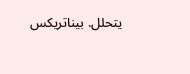يتحلل. بيناتريكس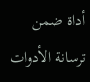أداة ضمن ترسانة الأدوات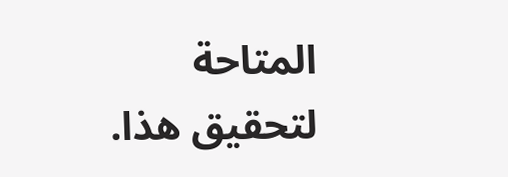المتاحة لتحقيق هذا.